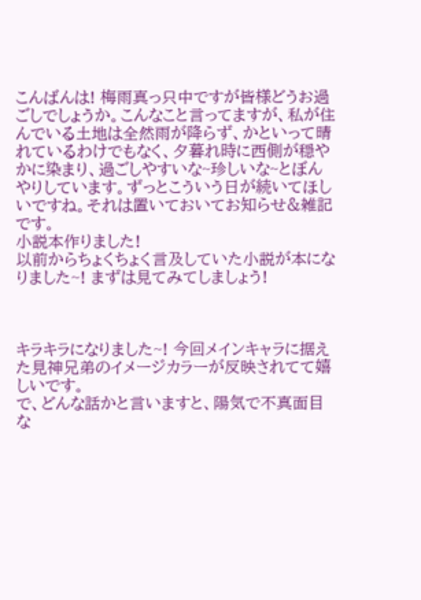こんばんは! 梅雨真っ只中ですが皆様どうお過ごしでしょうか。こんなこと言ってますが、私が住んでいる土地は全然雨が降らず、かといって晴れているわけでもなく、夕暮れ時に西側が穏やかに染まり、過ごしやすいな~珍しいな~とぼんやりしています。ずっとこういう日が続いてほしいですね。それは置いておいてお知らせ&雑記です。
小説本作りました!
以前からちょくちょく言及していた小説が本になりました~! まずは見てみてしましょう!



キラキラになりました~! 今回メインキャラに据えた見神兄弟のイメージカラーが反映されてて嬉しいです。
で、どんな話かと言いますと、陽気で不真面目な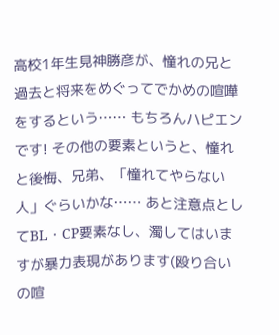高校1年生見神勝彦が、憧れの兄と過去と将来をめぐってでかめの喧嘩をするという…… もちろんハピエンです! その他の要素というと、憧れと後悔、兄弟、「憧れてやらない人」ぐらいかな…… あと注意点としてBL・CP要素なし、濁してはいますが暴力表現があります(殴り合いの喧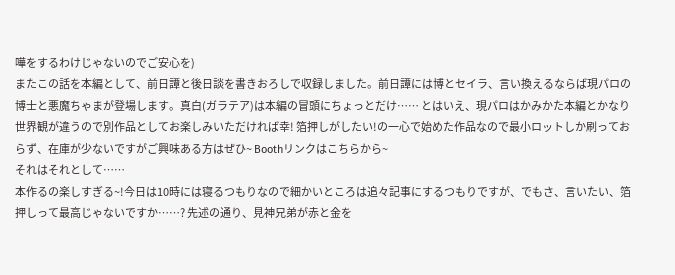嘩をするわけじゃないのでご安心を)
またこの話を本編として、前日譚と後日談を書きおろしで収録しました。前日譚には博とセイラ、言い換えるならば現パロの博士と悪魔ちゃまが登場します。真白(ガラテア)は本編の冒頭にちょっとだけ…… とはいえ、現パロはかみかた本編とかなり世界観が違うので別作品としてお楽しみいただければ幸! 箔押しがしたい!の一心で始めた作品なので最小ロットしか刷っておらず、在庫が少ないですがご興味ある方はぜひ~ Boothリンクはこちらから~
それはそれとして……
本作るの楽しすぎる~!今日は10時には寝るつもりなので細かいところは追々記事にするつもりですが、でもさ、言いたい、箔押しって最高じゃないですか……? 先述の通り、見神兄弟が赤と金を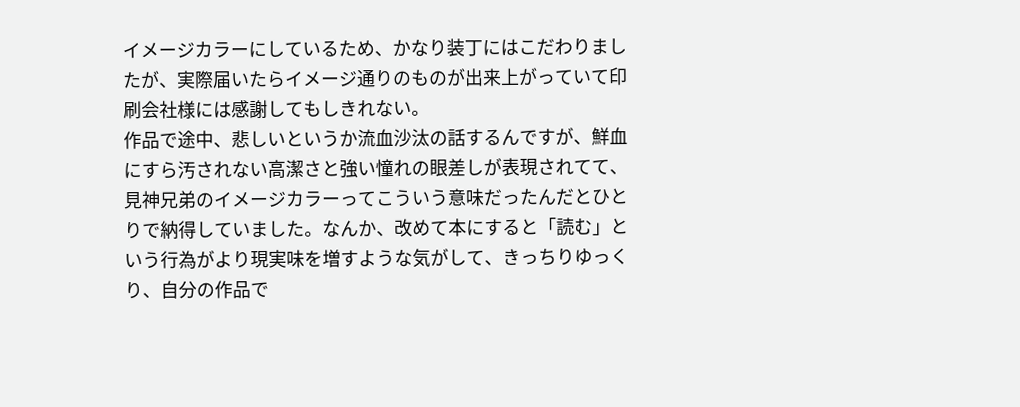イメージカラーにしているため、かなり装丁にはこだわりましたが、実際届いたらイメージ通りのものが出来上がっていて印刷会社様には感謝してもしきれない。
作品で途中、悲しいというか流血沙汰の話するんですが、鮮血にすら汚されない高潔さと強い憧れの眼差しが表現されてて、見神兄弟のイメージカラーってこういう意味だったんだとひとりで納得していました。なんか、改めて本にすると「読む」という行為がより現実味を増すような気がして、きっちりゆっくり、自分の作品で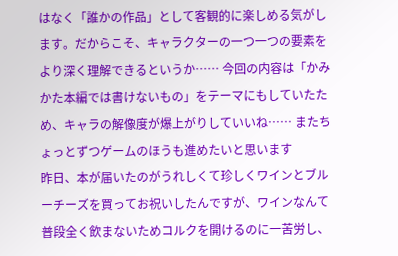はなく「誰かの作品」として客観的に楽しめる気がします。だからこそ、キャラクターの一つ一つの要素をより深く理解できるというか…… 今回の内容は「かみかた本編では書けないもの」をテーマにもしていたため、キャラの解像度が爆上がりしていいね…… またちょっとずつゲームのほうも進めたいと思います
昨日、本が届いたのがうれしくて珍しくワインとブルーチーズを買ってお祝いしたんですが、ワインなんて普段全く飲まないためコルクを開けるのに一苦労し、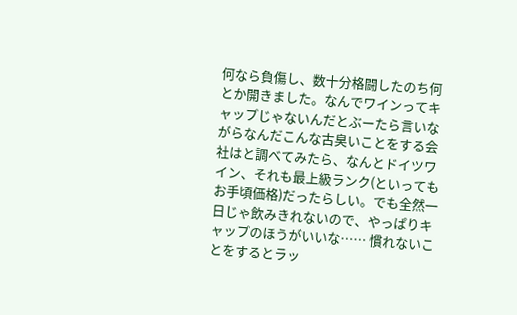何なら負傷し、数十分格闘したのち何とか開きました。なんでワインってキャップじゃないんだとぶーたら言いながらなんだこんな古臭いことをする会社はと調べてみたら、なんとドイツワイン、それも最上級ランク(といってもお手頃価格)だったらしい。でも全然一日じゃ飲みきれないので、やっぱりキャップのほうがいいな…… 慣れないことをするとラッ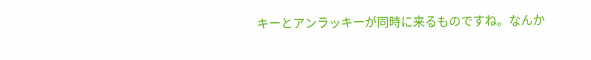キーとアンラッキーが同時に来るものですね。なんか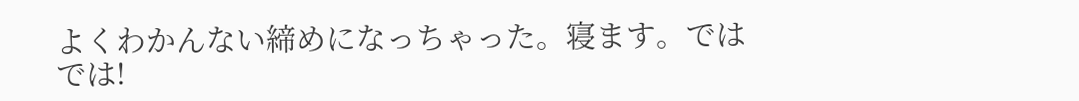よくわかんない締めになっちゃった。寝ます。ではでは!